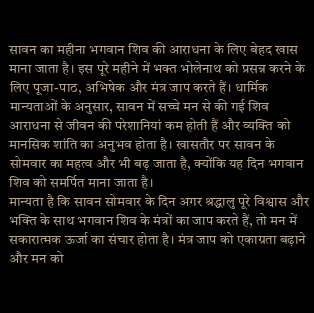सावन का महीना भगवान शिव की आराधना के लिए बेहद खास माना जाता है। इस पूरे महीने में भक्त भोलेनाथ को प्रसन्न करने के लिए पूजा-पाठ, अभिषेक और मंत्र जाप करते हैं। धार्मिक मान्यताओं के अनुसार, सावन में सच्चे मन से की गई शिव आराधना से जीवन की परेशानियां कम होती हैं और व्यक्ति को मानसिक शांति का अनुभव होता है। खासतौर पर सावन के सोमवार का महत्व और भी बढ़ जाता है, क्योंकि यह दिन भगवान शिव को समर्पित माना जाता है।
मान्यता है कि सावन सोमवार के दिन अगर श्रद्धालु पूरे विश्वास और भक्ति के साथ भगवान शिव के मंत्रों का जाप करते हैं, तो मन में सकारात्मक ऊर्जा का संचार होता है। मंत्र जाप को एकाग्रता बढ़ाने और मन को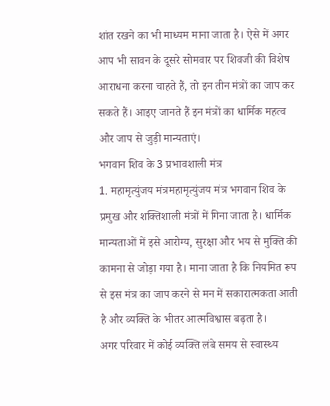शांत रखने का भी माध्यम माना जाता है। ऐसे में अगर आप भी सावन के दूसरे सोमवार पर शिवजी की विशेष आराधना करना चाहते हैं, तो इन तीन मंत्रों का जाप कर सकते हैं। आइए जानते हैं इन मंत्रों का धार्मिक महत्व और जाप से जुड़ी मान्यताएं।
भगवान शिव के 3 प्रभावशाली मंत्र
1. महामृत्युंजय मंत्रमहामृत्युंजय मंत्र भगवान शिव के प्रमुख और शक्तिशाली मंत्रों में गिना जाता है। धार्मिक मान्यताओं में इसे आरोग्य, सुरक्षा और भय से मुक्ति की कामना से जोड़ा गया है। माना जाता है कि नियमित रूप से इस मंत्र का जाप करने से मन में सकारात्मकता आती है और व्यक्ति के भीतर आत्मविश्वास बढ़ता है।
अगर परिवार में कोई व्यक्ति लंबे समय से स्वास्थ्य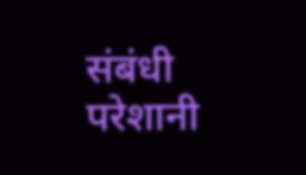संबंधी परेशानी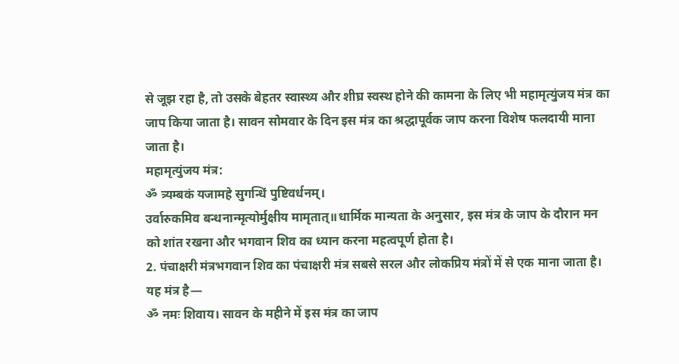से जूझ रहा है, तो उसके बेहतर स्वास्थ्य और शीघ्र स्वस्थ होने की कामना के लिए भी महामृत्युंजय मंत्र का जाप किया जाता है। सावन सोमवार के दिन इस मंत्र का श्रद्धापूर्वक जाप करना विशेष फलदायी माना जाता है।
महामृत्युंजय मंत्र:
ॐ त्र्यम्बकं यजामहे सुगन्धिं पुष्टिवर्धनम्।
उर्वारुकमिव बन्धनान्मृत्योर्मुक्षीय मामृतात्॥धार्मिक मान्यता के अनुसार, इस मंत्र के जाप के दौरान मन को शांत रखना और भगवान शिव का ध्यान करना महत्वपूर्ण होता है।
2. पंचाक्षरी मंत्रभगवान शिव का पंचाक्षरी मंत्र सबसे सरल और लोकप्रिय मंत्रों में से एक माना जाता है। यह मंत्र है—
ॐ नमः शिवाय। सावन के महीने में इस मंत्र का जाप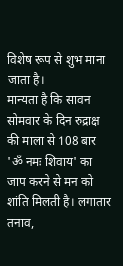विशेष रूप से शुभ माना जाता है।
मान्यता है कि सावन सोमवार के दिन रुद्राक्ष की माला से 108 बार 'ॐ नमः शिवाय' का जाप करने से मन को शांति मिलती है। लगातार तनाव,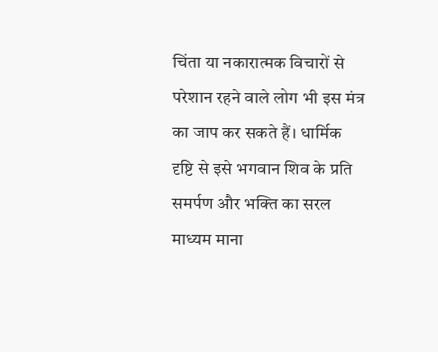चिंता या नकारात्मक विचारों से परेशान रहने वाले लोग भी इस मंत्र का जाप कर सकते हैं। धार्मिक दृष्टि से इसे भगवान शिव के प्रति समर्पण और भक्ति का सरल माध्यम माना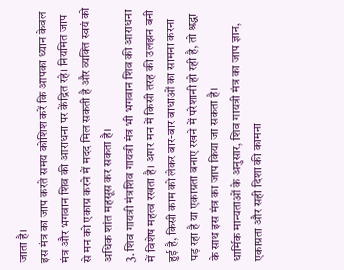जाता है।
इस मंत्र का जाप करते समय कोशिश करें कि आपका ध्यान केवल मंत्र और भगवान शिव की आराधना पर केंद्रित रहे। नियमित जाप से मन को एकाग्र करने में मदद मिल सकती है और व्यक्ति स्वयं को अधिक शांत महसूस कर सकता है।
3. शिव गायत्री मंत्रशिव गायत्री मंत्र भी भगवान शिव की आराधना में विशेष महत्व रखता है। अगर मन में किसी तरह की उलझन बनी हुई है, किसी काम को लेकर बार-बार बाधाओं का सामना करना पड़ रहा है या एकाग्रता बनाए रखने में परेशानी हो रही है, तो श्रद्धा के साथ इस मंत्र का जाप किया जा सकता है।
धार्मिक मान्यताओं के अनुसार, शिव गायत्री मंत्र का जाप ज्ञान, एकाग्रता और सही दिशा की कामना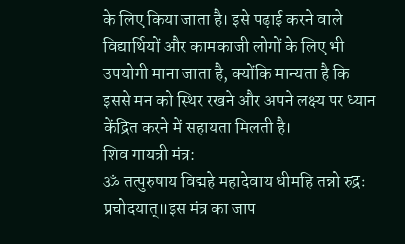के लिए किया जाता है। इसे पढ़ाई करने वाले विद्यार्थियों और कामकाजी लोगों के लिए भी उपयोगी माना जाता है, क्योंकि मान्यता है कि इससे मन को स्थिर रखने और अपने लक्ष्य पर ध्यान केंद्रित करने में सहायता मिलती है।
शिव गायत्री मंत्र:
ॐ तत्पुरुषाय विद्महे महादेवाय धीमहि तन्नो रुद्रः प्रचोदयात्॥इस मंत्र का जाप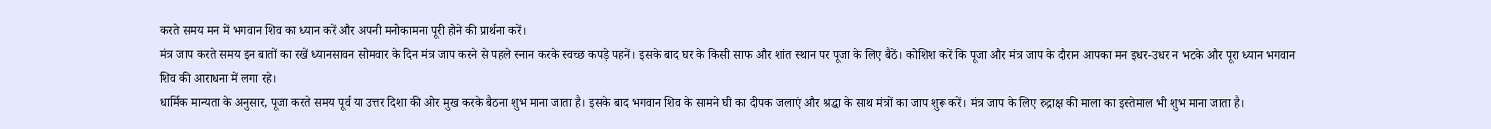करते समय मन में भगवान शिव का ध्यान करें और अपनी मनोकामना पूरी होने की प्रार्थना करें।
मंत्र जाप करते समय इन बातों का रखें ध्यानसावन सोमवार के दिन मंत्र जाप करने से पहले स्नान करके स्वच्छ कपड़े पहनें। इसके बाद घर के किसी साफ और शांत स्थान पर पूजा के लिए बैठें। कोशिश करें कि पूजा और मंत्र जाप के दौरान आपका मन इधर-उधर न भटके और पूरा ध्यान भगवान शिव की आराधना में लगा रहे।
धार्मिक मान्यता के अनुसार, पूजा करते समय पूर्व या उत्तर दिशा की ओर मुख करके बैठना शुभ माना जाता है। इसके बाद भगवान शिव के सामने घी का दीपक जलाएं और श्रद्धा के साथ मंत्रों का जाप शुरू करें। मंत्र जाप के लिए रुद्राक्ष की माला का इस्तेमाल भी शुभ माना जाता है।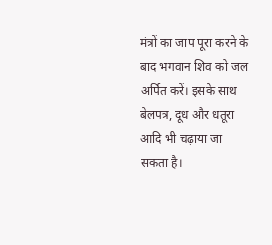मंत्रों का जाप पूरा करने के बाद भगवान शिव को जल अर्पित करें। इसके साथ बेलपत्र, दूध और धतूरा आदि भी चढ़ाया जा सकता है।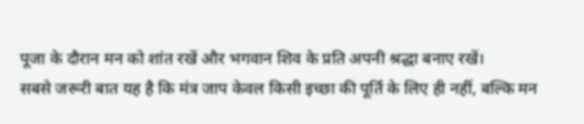पूजा के दौरान मन को शांत रखें और भगवान शिव के प्रति अपनी श्रद्धा बनाए रखें।
सबसे जरूरी बात यह है कि मंत्र जाप केवल किसी इच्छा की पूर्ति के लिए ही नहीं, बल्कि मन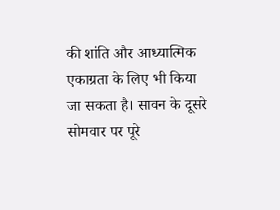की शांति और आध्यात्मिक एकाग्रता के लिए भी किया जा सकता है। सावन के दूसरे सोमवार पर पूरे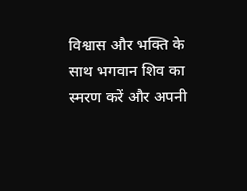विश्वास और भक्ति के साथ भगवान शिव का स्मरण करें और अपनी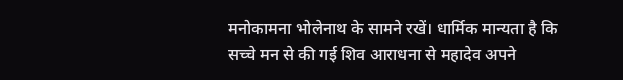मनोकामना भोलेनाथ के सामने रखें। धार्मिक मान्यता है कि सच्चे मन से की गई शिव आराधना से महादेव अपने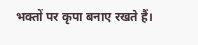भक्तों पर कृपा बनाए रखते हैं।